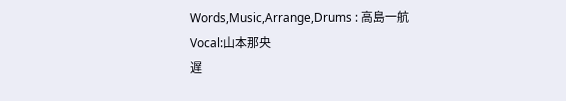Words,Music,Arrange,Drums : 高島一航
Vocal:山本那央
遅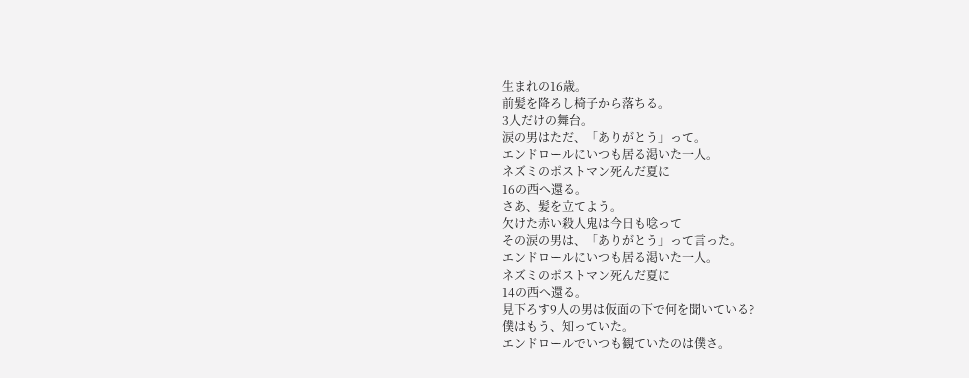生まれの16歳。
前髪を降ろし椅子から落ちる。
3人だけの舞台。
涙の男はただ、「ありがとう」って。
エンドロールにいつも居る渇いた一人。
ネズミのポストマン死んだ夏に
16の西へ還る。
さあ、髪を立てよう。
欠けた赤い殺人鬼は今日も唸って
その涙の男は、「ありがとう」って言った。
エンドロールにいつも居る渇いた一人。
ネズミのポストマン死んだ夏に
14の西へ還る。
見下ろす9人の男は仮面の下で何を聞いている?
僕はもう、知っていた。
エンドロールでいつも観ていたのは僕さ。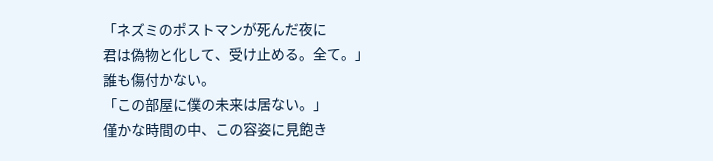「ネズミのポストマンが死んだ夜に
君は偽物と化して、受け止める。全て。」
誰も傷付かない。
「この部屋に僕の未来は居ない。」
僅かな時間の中、この容姿に見飽き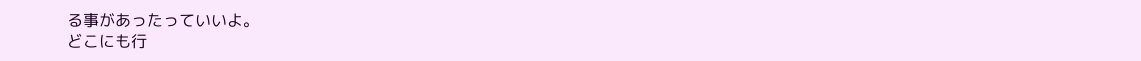る事があったっていいよ。
どこにも行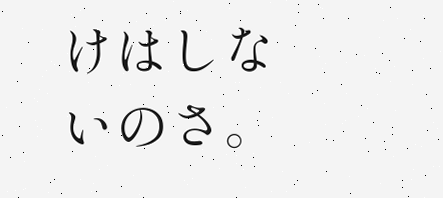けはしないのさ。